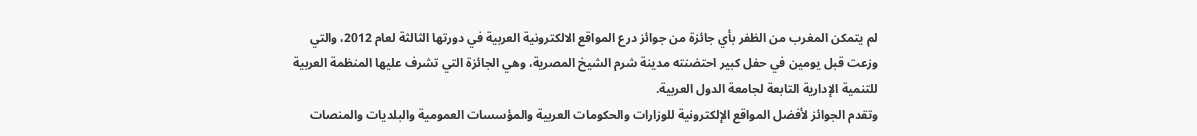لم يتمكن المغرب من الظفر بأي جائزة من جوائز درع المواقع الالكترونية العربية في دورتها الثالثة لعام 2012، والتي وزعت قبل يومين في حفل كبير احتضنته مدينة شرم الشيخ المصرية، وهي الجائزة التي تشرف عليها المنظمة العربية للتنمية الإدارية التابعة لجامعة الدول العربية.
وتقدم الجوائز لأفضل المواقع الإلكترونية للوزارات والحكومات العربية والمؤسسات العمومية والبلديات والمنصات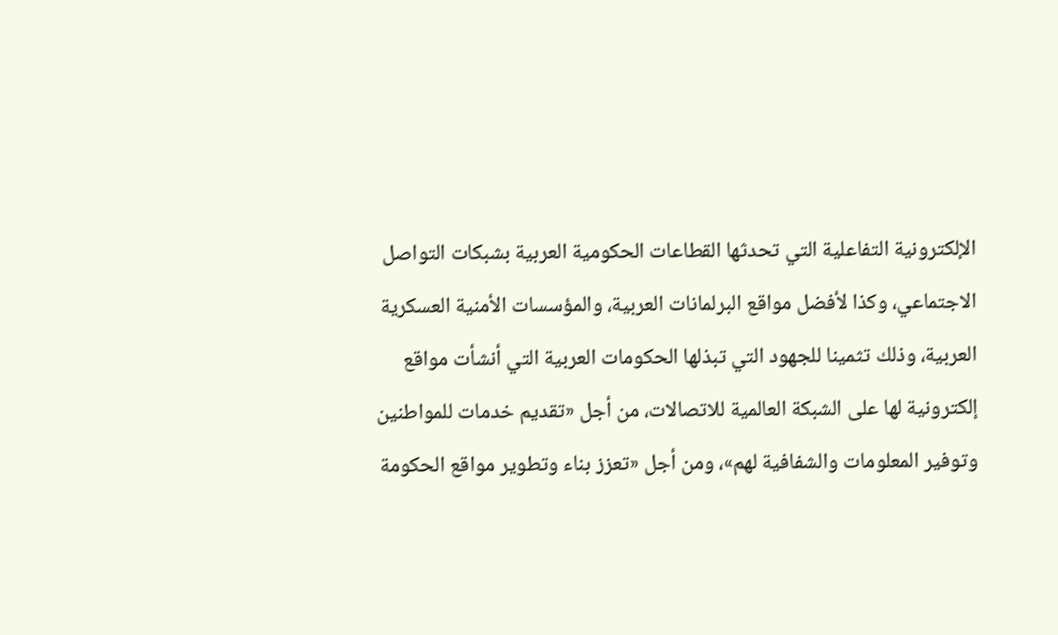الإلكترونية التفاعلية التي تحدثها القطاعات الحكومية العربية بشبكات التواصل الاجتماعي، وكذا لأفضل مواقع البرلمانات العربية، والمؤسسات الأمنية العسكرية العربية، وذلك تثمينا للجهود التي تبذلها الحكومات العربية التي أنشأت مواقع إلكترونية لها على الشبكة العالمية للاتصالات، من أجل «تقديم خدمات للمواطنين وتوفير المعلومات والشفافية لهم»، ومن أجل «تعزز بناء وتطوير مواقع الحكومة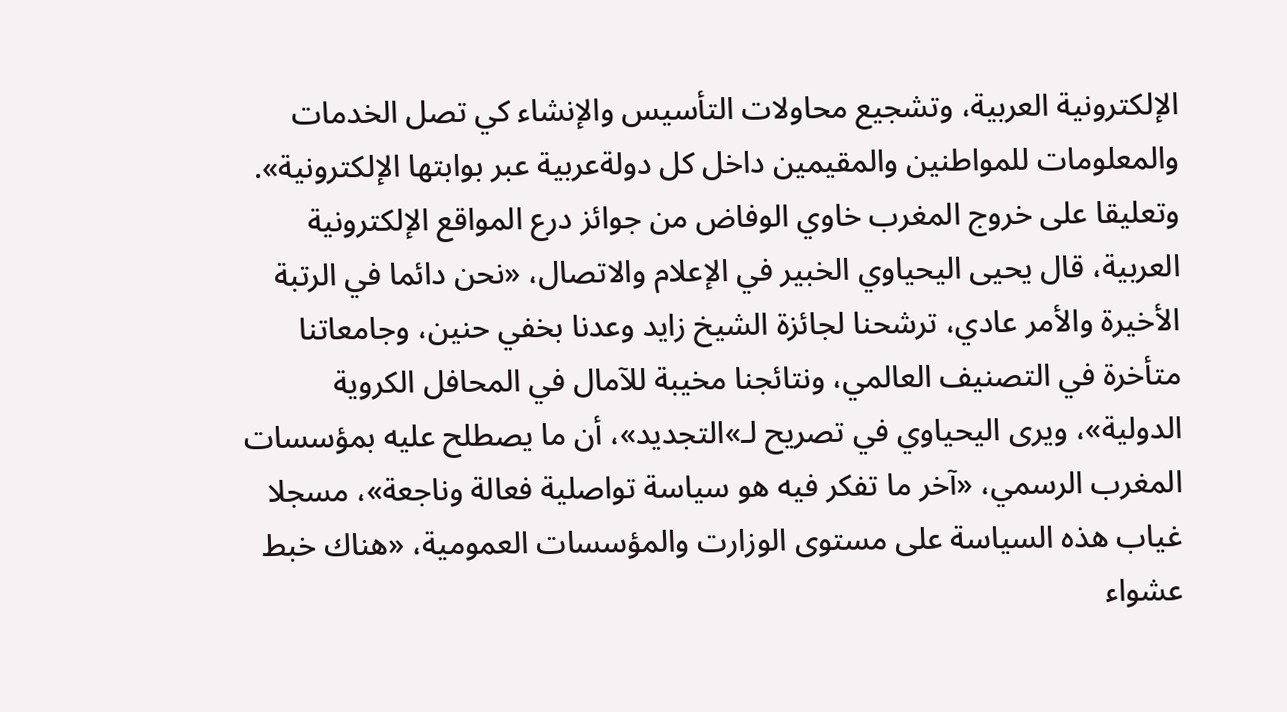الإلكترونية العربية، وتشجيع محاولات التأسيس والإنشاء كي تصل الخدمات والمعلومات للمواطنين والمقيمين داخل كل دولةعربية عبر بوابتها الإلكترونية».
وتعليقا على خروج المغرب خاوي الوفاض من جوائز درع المواقع الإلكترونية العربية، قال يحيى اليحياوي الخبير في الإعلام والاتصال، «نحن دائما في الرتبة الأخيرة والأمر عادي، ترشحنا لجائزة الشيخ زايد وعدنا بخفي حنين، وجامعاتنا متأخرة في التصنيف العالمي، ونتائجنا مخيبة للآمال في المحافل الكروية الدولية»، ويرى اليحياوي في تصريح لـ»التجديد»، أن ما يصطلح عليه بمؤسسات المغرب الرسمي، «آخر ما تفكر فيه هو سياسة تواصلية فعالة وناجعة»، مسجلا غياب هذه السياسة على مستوى الوزارت والمؤسسات العمومية، «هناك خبط عشواء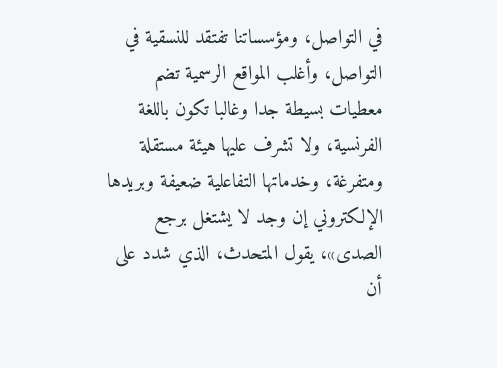في التواصل، ومؤسساتنا تفتقد للنسقية في التواصل، وأغلب المواقع الرسمية تضم معطيات بسيطة جدا وغالبا تكون باللغة الفرنسية، ولا تشرف عليها هيئة مستقلة ومتفرغة، وخدماتها التفاعلية ضعيفة وبريدها الإلكتروني إن وجد لا يشتغل برجع الصدى»، يقول المتحدث، الذي شدد على أن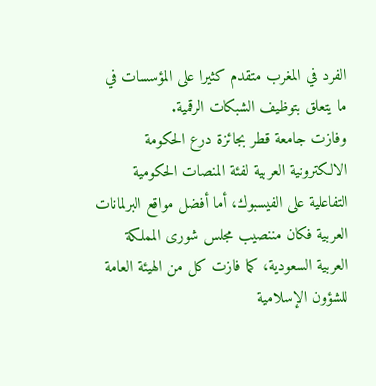الفرد في المغرب متقدم كثيرا على المؤسسات في ما يتعلق بتوظيف الشبكات الرقمية.
وفازت جامعة قطر بجائزة درع الحكومة الالكترونية العربية لفئة المنصات الحكومية التفاعلية على الفيسبوك، أما أفضل مواقع البرلمانات العربية فكان مننصيب مجلس شورى المملكة العربية السعودية، كما فازت كل من الهيئة العامة للشؤون الإسلامية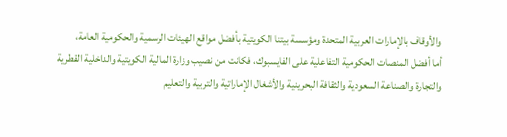والأوقاف بالإمارات العربية المتحدة ومؤسسة بيتنا الكويتية بأفضل مواقع الهيئات الرسمية والحكومية العامة،
أما أفضل المنصات الحكومية التفاعلية على الفايسبوك، فكانت من نصيب وزارة المالية الكويتية والداخلية القطرية والتجارة والصناعة السعودية والثقافة البحرينية والأشغال الإماراتية والتربية والتعليم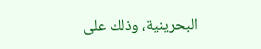البحرينية، وذلك على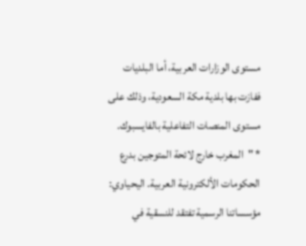مستوى الوزارات العربية، أما البلديات ففازت بها بلدية مكة السعودية، وذلك على مستوى المنصات التفاعلية بالفايسبوك.
* "المغرب خارج لائحة المتوجين بدرع الحكومات الألكترونية العربية. اليحياوي: مؤسساتنا الرسمية تفتقد للنسقية في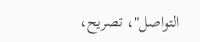التواصل"، تصريح،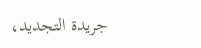جريدة التجديد،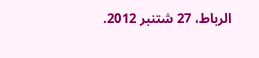الرباط، 27 شتنبر 2012.